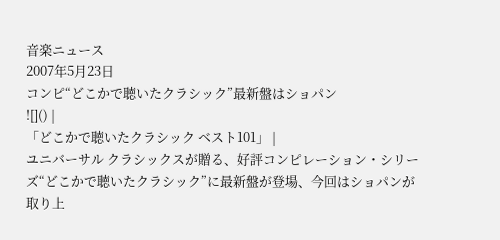音楽ニュース
2007年5月23日
コンピ“どこかで聴いたクラシック”最新盤はショパン
![]() |
「どこかで聴いたクラシック ベスト101」 |
ユニバーサル クラシックスが贈る、好評コンピレーション・シリーズ“どこかで聴いたクラシック”に最新盤が登場、今回はショパンが取り上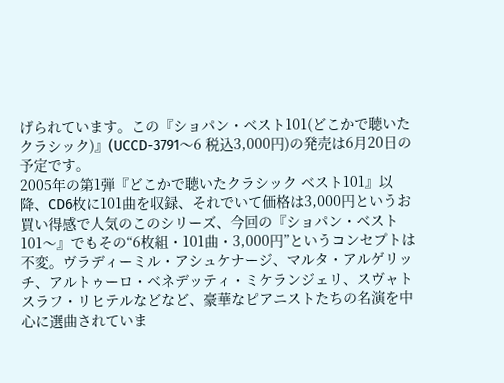げられています。この『ショパン・ベスト101(どこかで聴いたクラシック)』(UCCD-3791〜6 税込3,000円)の発売は6月20日の予定です。
2005年の第1弾『どこかで聴いたクラシック ベスト101』以降、CD6枚に101曲を収録、それでいて価格は3,000円というお買い得感で人気のこのシリーズ、今回の『ショパン・ベスト101〜』でもその“6枚組・101曲・3,000円”というコンセプトは不変。ヴラディーミル・アシュケナージ、マルタ・アルゲリッチ、アルトゥーロ・ベネデッティ・ミケランジェリ、スヴャトスラフ・リヒテルなどなど、豪華なピアニストたちの名演を中心に選曲されていま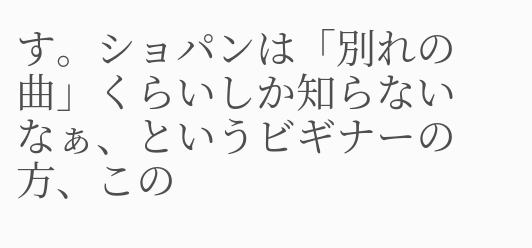す。ショパンは「別れの曲」くらいしか知らないなぁ、というビギナーの方、この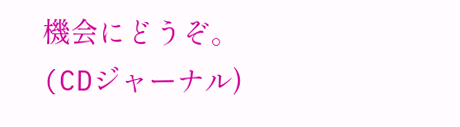機会にどうぞ。
(CDジャーナル)